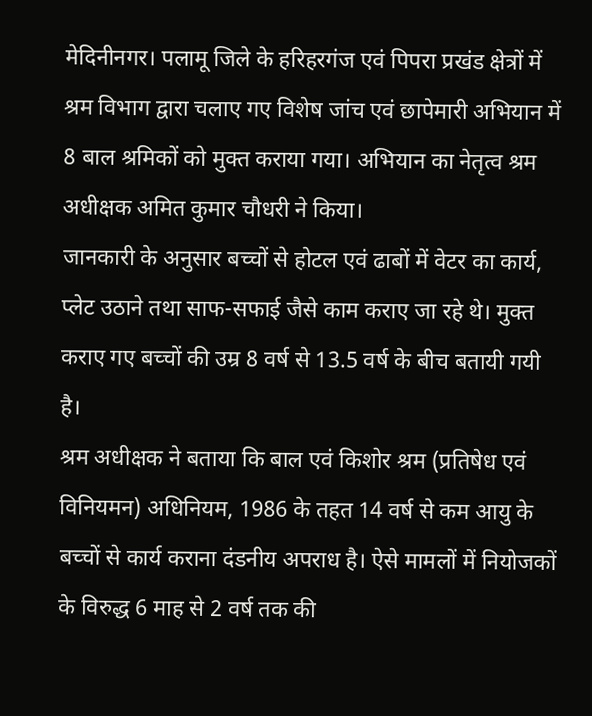मेदिनीनगर। पलामू जिले के हरिहरगंज एवं पिपरा प्रखंड क्षेत्रों में श्रम विभाग द्वारा चलाए गए विशेष जांच एवं छापेमारी अभियान में 8 बाल श्रमिकों को मुक्त कराया गया। अभियान का नेतृत्व श्रम अधीक्षक अमित कुमार चौधरी ने किया।
जानकारी के अनुसार बच्चों से होटल एवं ढाबों में वेटर का कार्य, प्लेट उठाने तथा साफ-सफाई जैसे काम कराए जा रहे थे। मुक्त कराए गए बच्चों की उम्र 8 वर्ष से 13.5 वर्ष के बीच बतायी गयी है।
श्रम अधीक्षक ने बताया कि बाल एवं किशोर श्रम (प्रतिषेध एवं विनियमन) अधिनियम, 1986 के तहत 14 वर्ष से कम आयु के बच्चों से कार्य कराना दंडनीय अपराध है। ऐसे मामलों में नियोजकों के विरुद्ध 6 माह से 2 वर्ष तक की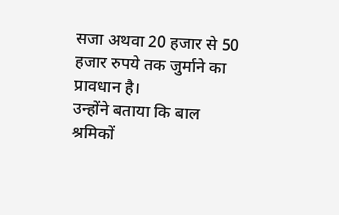सजा अथवा 20 हजार से 50 हजार रुपये तक जुर्माने का प्रावधान है।
उन्होंने बताया कि बाल श्रमिकों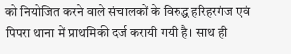को नियोजित करने वाले संचालकों के विरुद्ध हरिहरगंज एवं पिपरा थाना में प्राथमिकी दर्ज करायी गयी है। साथ ही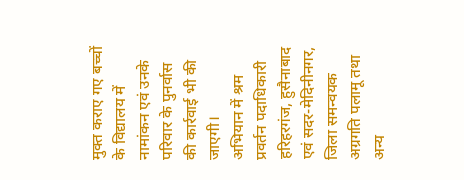मुक्त कराए गए बच्चों के विद्यालय में नामांकन एवं उनके परिवार के पुनर्वास की कार्रवाई भी की जाएगी।
अभियान में श्रम प्रवर्तन पदाधिकारी हरिहरगंज, हुसैनाबाद एवं सदर-मेदिनीनगर, जिला समन्वयक अग्रगति पलामू तथा अन्य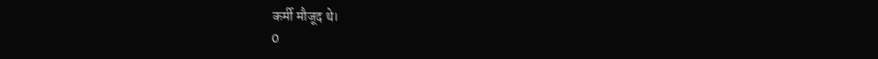कर्मी मौजूद थे।
0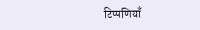टिप्पणियाँ